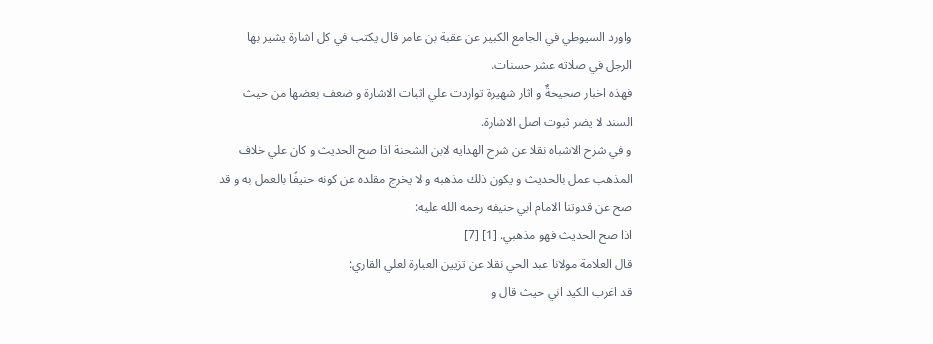واورد السيوطي في الجامع الكبير عن عقبة بن عامر قال يكتب في كل اشارة يشير بها الرجل في صلاته عشر حسنات.
فهذه اخبار صحيحةٌ و اثار شهيرة تواردت علي اثبات الاشارة و ضعف بعضها من حيث السند لا يضر ثبوت اصل الاشارة.
و في شرح الاشباه نقلا عن شرح الهدايه لابن الشحنة اذا صح الحديث و كان علي خلاف المذهب عمل بالحديث و يكون ذلك مذهبه و لا يخرج مقلده عن كونه حنيفًا بالعمل به و قد صح عن قدوتنا الامام ابي حنيفه رحمه الله عليه:
اذا صح الحديث فهو مذهبي. [1] [7]
قال العلامة مولانا عبد الحي نقلا عن تزيين العبارة لعلي القاري:
قد اغرب الكيد اني حيث قال و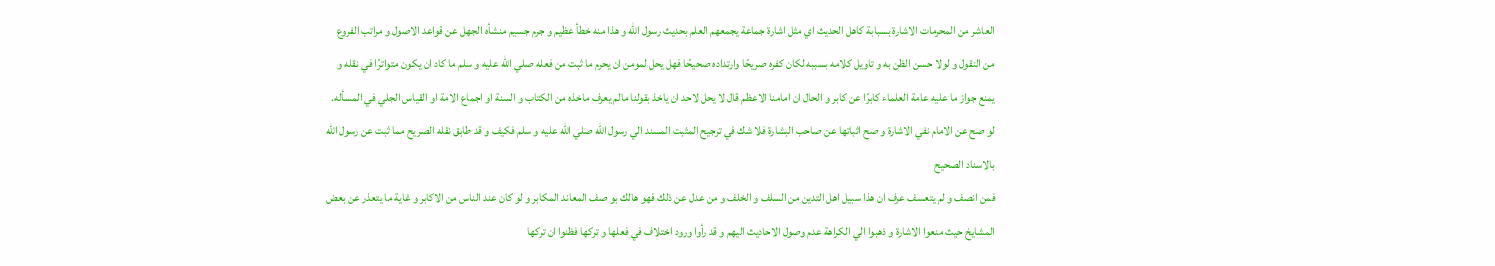العاشر من المحرمات الاشارة بسبابة كاهل الحديث اي مثل اشارة جماعة يجمعهم العلم بحديث رسول الله و هذا منه خطأ عظيم و جرم جسيم منشأه الجهل عن قواعد الاصول و مراتب الفروع من النقول و لولا حسن الظن به و تاويل كلامه بسببه لكان كفره صريحًا وارتداده صحيحًا فهل يحل لمومن ان يحرم ما ثبت من فعله صلي الله عليه و سلم ما كاد ان يكون متواترًا في نقله و يمنع جواز ما عليه عامة العلماء كابرًا عن كابر و الحال ان امامنا الاعظم قال لا يحل لاحد ان ياخذ بقولنا مالم يعرف ماخذه من الكتاب و السنة او اجماع الامة او القياس الجلي في المسأله. لو صح عن الامام نفي الاشارة و صح اثباتها عن صاحب البشارة فلا شك في ترجيح المثبت المسند الي رسول الله صلي الله عليه و سلم فكيف و قد طابق نقله الصريح مما ثبت عن رسول الله بالاسناد الصحيح
فمن انصف و لم يتعسف عرف ان هذا سبيل اهل التدين من السلف و الخلف و من عدل عن ذلك فهو هالك بو صف المعاند المكابر و لو كان عند الناس من الاكابر و غاية ما يتعذر عن بعض المشايخ حيث منعوا الاشارة و ذهبوا الي الكراهة عدم وصول الاحاديث اليهم و قد رأوا ورود اختلاف في فعلها و تركها فظنوا ان تركها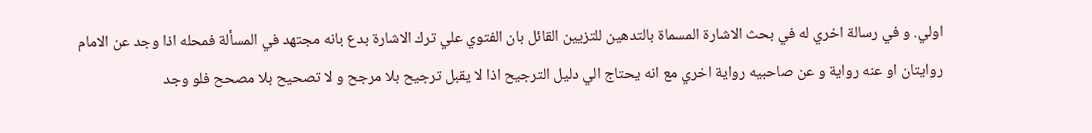اولي. و في رسالة اخري له في بحث الاشارة المسماة بالتدهين للتزيين القائل بان الفتوي علي ترك الاشارة بدع بانه مجتهد في المسألة فمحله اذا وجد عن الامام روايتان او عنه رواية و عن صاحبيه رواية اخري مع انه يحتاج الي دليل الترجيح اذا لا يقبل ترجيح بلا مرجح و لا تصحيح بلا مصحح فلو وجد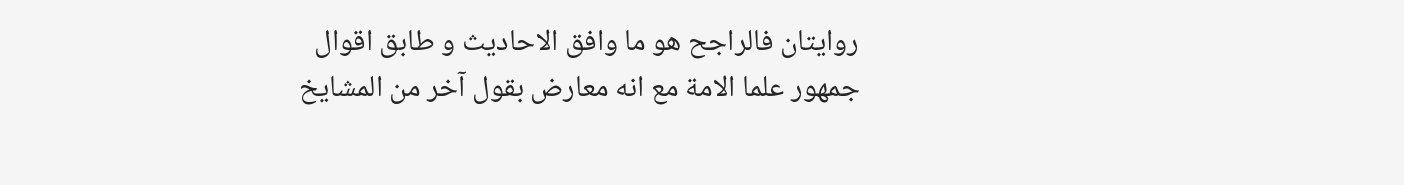روايتان فالراجح هو ما وافق الاحاديث و طابق اقوال جمهور علما الامة مع انه معارض بقول آخر من المشايخ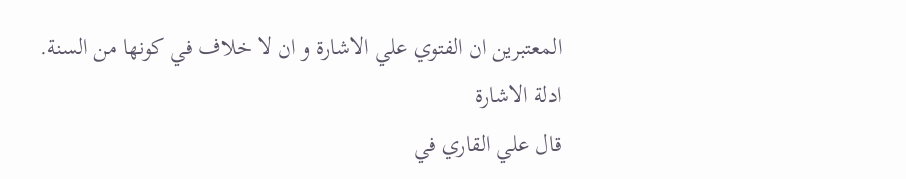المعتبرين ان الفتوي علي الاشارة و ان لا خلاف في كونها من السنة.
ادلة الاشارة
قال علي القاري في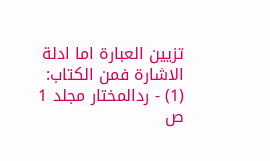تزيين العبارة اما ادلة الاشارة فمن الكتاب:
(1) - ردالمختار مجلد 1 ص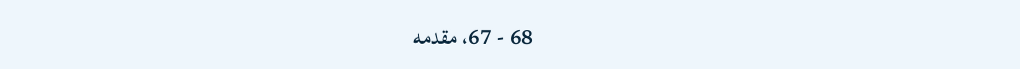68 - 67، مقدمه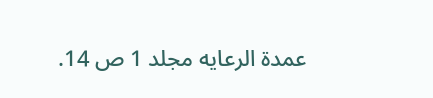عمدة الرعايه مجلد 1 ص 14.